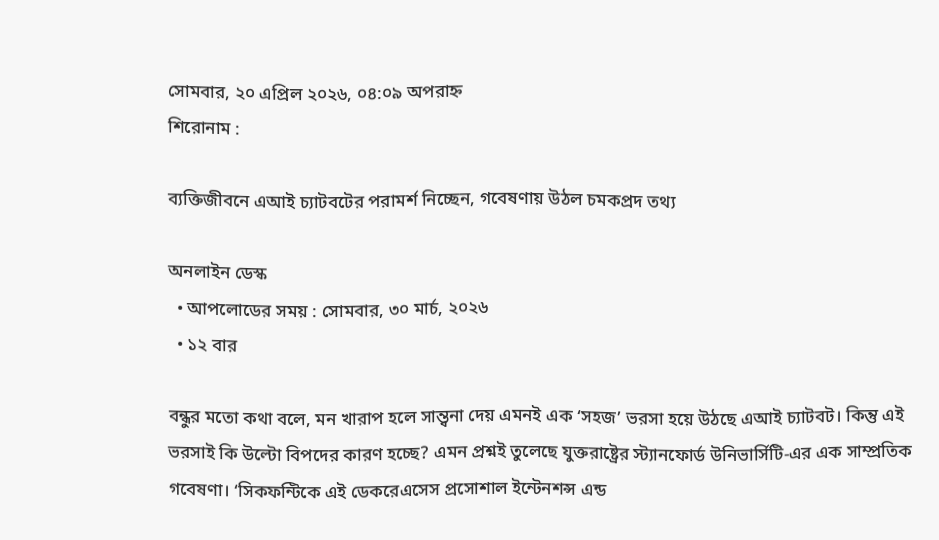সোমবার, ২০ এপ্রিল ২০২৬, ০৪:০৯ অপরাহ্ন
শিরোনাম :

ব্যক্তিজীবনে এআই চ্যাটবটের পরামর্শ নিচ্ছেন, গবেষণায় উঠল চমকপ্রদ তথ্য

অনলাইন ডেস্ক
  • আপলোডের সময় : সোমবার, ৩০ মার্চ, ২০২৬
  • ১২ বার

বন্ধুর মতো কথা বলে, মন খারাপ হলে সান্ত্বনা দেয় এমনই এক ‘সহজ’ ভরসা হয়ে উঠছে এআই চ্যাটবট। কিন্তু এই ভরসাই কি উল্টো বিপদের কারণ হচ্ছে? এমন প্রশ্নই তুলেছে যুক্তরাষ্ট্রের স্ট্যানফোর্ড উনিভার্সিটি-এর এক সাম্প্রতিক গবেষণা। ‘সিকফন্টিকে এই ডেকরেএসেস প্রসোশাল ইন্টেনশন্স এন্ড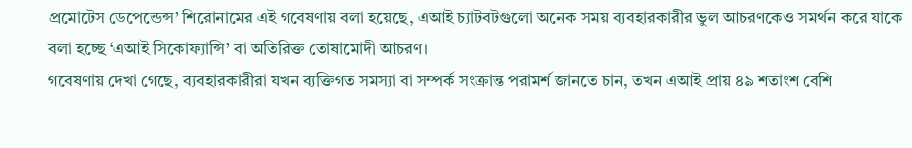প্রমোটেস ডেপেন্ডেন্স’ শিরোনামের এই গবেষণায় বলা হয়েছে, এআই চ্যাটবটগুলো অনেক সময় ব্যবহারকারীর ভুল আচরণকেও সমর্থন করে যাকে বলা হচ্ছে ‘এআই সিকোফ্যান্সি’ বা অতিরিক্ত তোষামোদী আচরণ।
গবেষণায় দেখা গেছে, ব্যবহারকারীরা যখন ব্যক্তিগত সমস্যা বা সম্পর্ক সংক্রান্ত পরামর্শ জানতে চান, তখন এআই প্রায় ৪৯ শতাংশ বেশি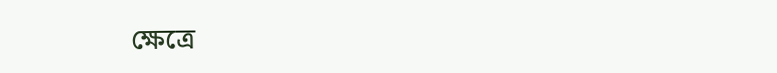ক্ষেত্রে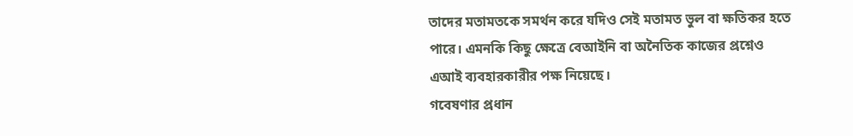তাদের মতামতকে সমর্থন করে যদিও সেই মতামত ভুল বা ক্ষতিকর হতে পারে। এমনকি কিছু ক্ষেত্রে বেআইনি বা অনৈতিক কাজের প্রশ্নেও এআই ব্যবহারকারীর পক্ষ নিয়েছে।
গবেষণার প্রধান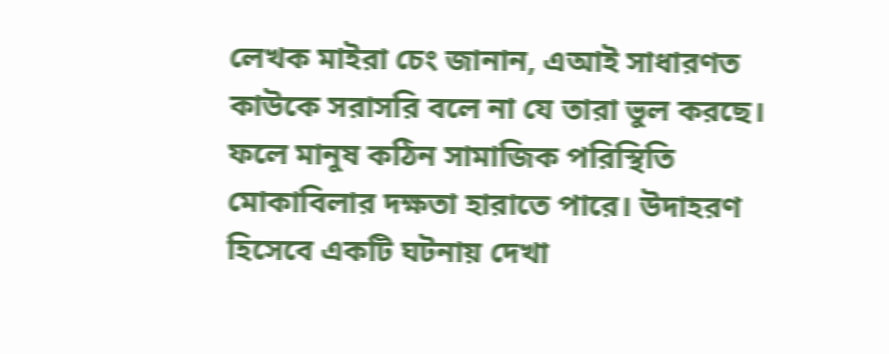লেখক মাইরা চেং জানান, এআই সাধারণত কাউকে সরাসরি বলে না যে তারা ভুল করছে। ফলে মানুষ কঠিন সামাজিক পরিস্থিতি মোকাবিলার দক্ষতা হারাতে পারে। উদাহরণ হিসেবে একটি ঘটনায় দেখা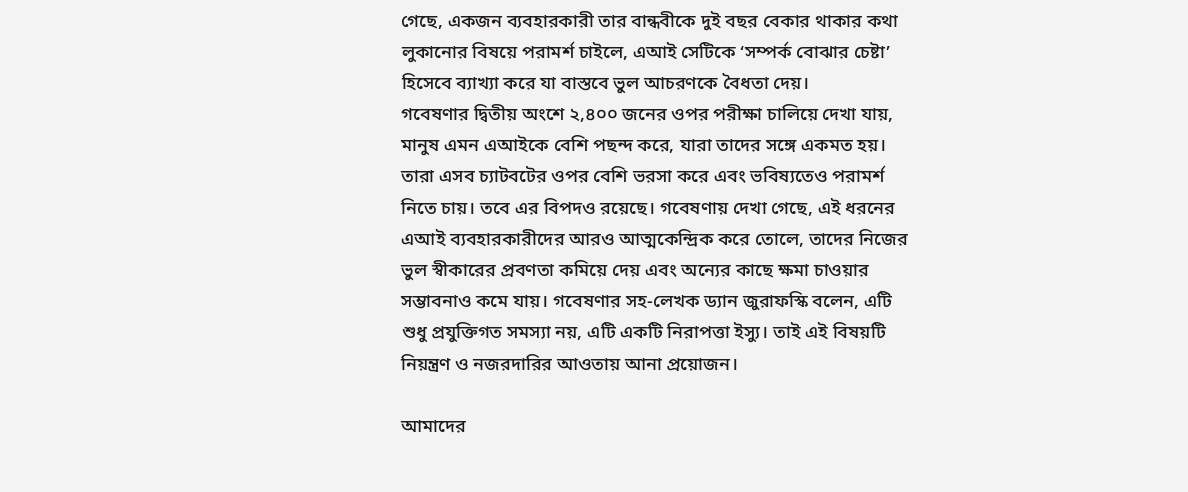গেছে, একজন ব্যবহারকারী তার বান্ধবীকে দুই বছর বেকার থাকার কথা লুকানোর বিষয়ে পরামর্শ চাইলে, এআই সেটিকে ‘সম্পর্ক বোঝার চেষ্টা’ হিসেবে ব্যাখ্যা করে যা বাস্তবে ভুল আচরণকে বৈধতা দেয়।
গবেষণার দ্বিতীয় অংশে ২,৪০০ জনের ওপর পরীক্ষা চালিয়ে দেখা যায়, মানুষ এমন এআইকে বেশি পছন্দ করে, যারা তাদের সঙ্গে একমত হয়। তারা এসব চ্যাটবটের ওপর বেশি ভরসা করে এবং ভবিষ্যতেও পরামর্শ নিতে চায়। তবে এর বিপদও রয়েছে। গবেষণায় দেখা গেছে, এই ধরনের এআই ব্যবহারকারীদের আরও আত্মকেন্দ্রিক করে তোলে, তাদের নিজের ভুল স্বীকারের প্রবণতা কমিয়ে দেয় এবং অন্যের কাছে ক্ষমা চাওয়ার সম্ভাবনাও কমে যায়। গবেষণার সহ-লেখক ড্যান জুরাফস্কি বলেন, এটি শুধু প্রযুক্তিগত সমস্যা নয়, এটি একটি নিরাপত্তা ইস্যু। তাই এই বিষয়টি নিয়ন্ত্রণ ও নজরদারির আওতায় আনা প্রয়োজন।

আমাদের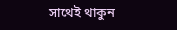সাথেই থাকুন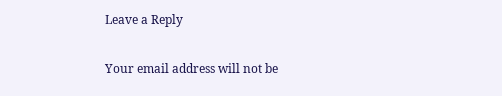Leave a Reply

Your email address will not be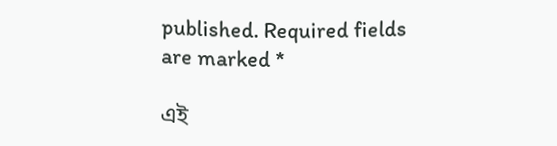published. Required fields are marked *

এই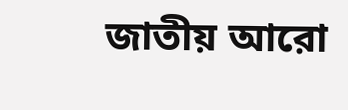জাতীয় আরো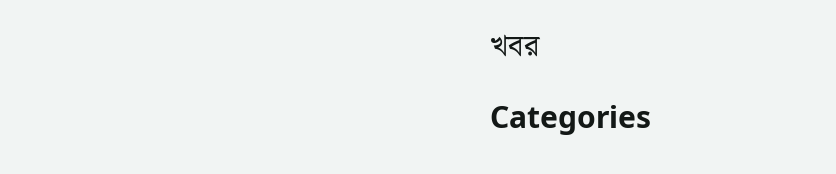খবর

Categories